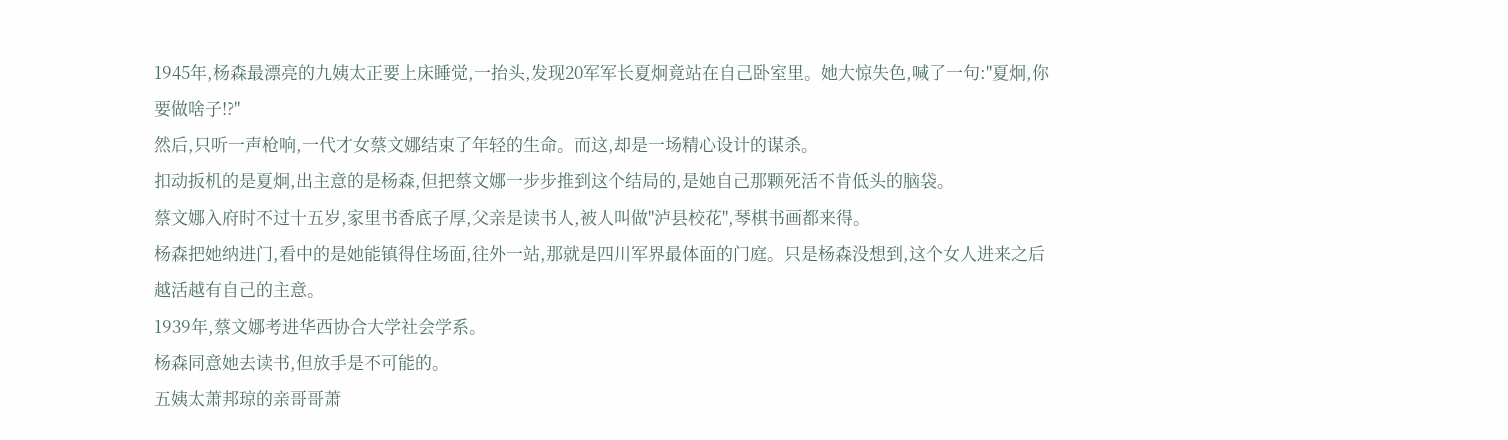1945年,杨森最漂亮的九姨太正要上床睡觉,一抬头,发现20军军长夏炯竟站在自己卧室里。她大惊失色,喊了一句:"夏炯,你要做啥子!?"
然后,只听一声枪响,一代才女蔡文娜结束了年轻的生命。而这,却是一场精心设计的谋杀。
扣动扳机的是夏炯,出主意的是杨森,但把蔡文娜一步步推到这个结局的,是她自己那颗死活不肯低头的脑袋。
蔡文娜入府时不过十五岁,家里书香底子厚,父亲是读书人,被人叫做"泸县校花",琴棋书画都来得。
杨森把她纳进门,看中的是她能镇得住场面,往外一站,那就是四川军界最体面的门庭。只是杨森没想到,这个女人进来之后越活越有自己的主意。
1939年,蔡文娜考进华西协合大学社会学系。
杨森同意她去读书,但放手是不可能的。
五姨太萧邦琼的亲哥哥萧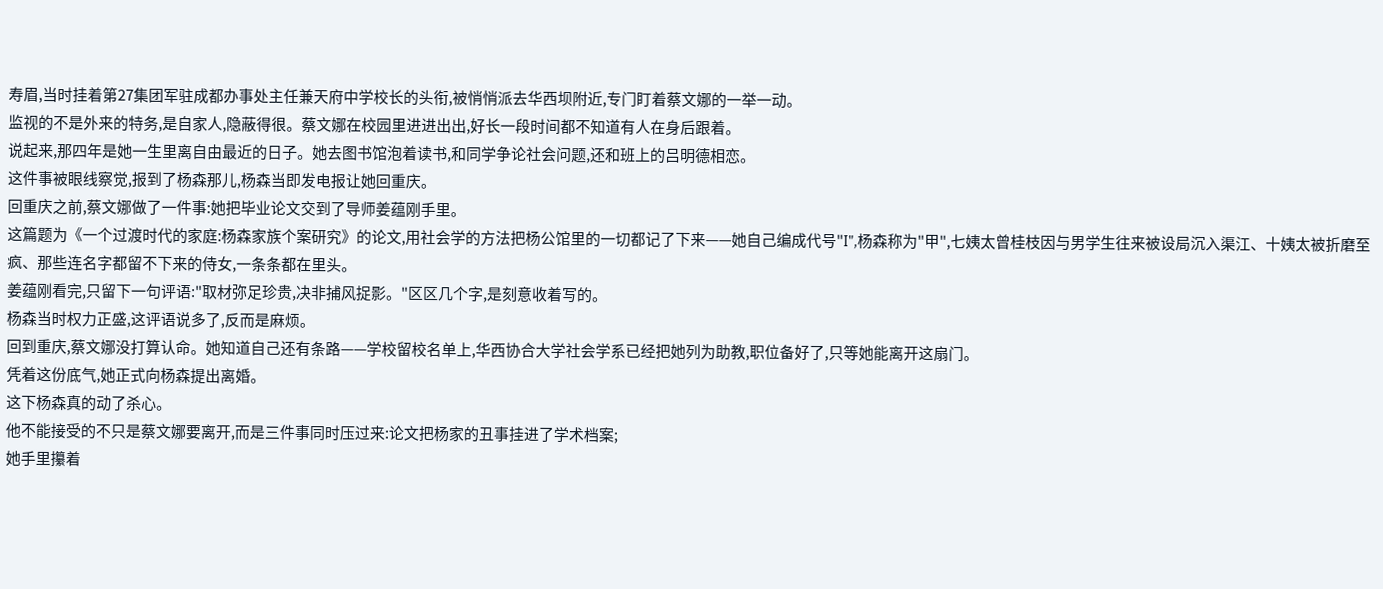寿眉,当时挂着第27集团军驻成都办事处主任兼天府中学校长的头衔,被悄悄派去华西坝附近,专门盯着蔡文娜的一举一动。
监视的不是外来的特务,是自家人,隐蔽得很。蔡文娜在校园里进进出出,好长一段时间都不知道有人在身后跟着。
说起来,那四年是她一生里离自由最近的日子。她去图书馆泡着读书,和同学争论社会问题,还和班上的吕明德相恋。
这件事被眼线察觉,报到了杨森那儿,杨森当即发电报让她回重庆。
回重庆之前,蔡文娜做了一件事:她把毕业论文交到了导师姜蕴刚手里。
这篇题为《一个过渡时代的家庭:杨森家族个案研究》的论文,用社会学的方法把杨公馆里的一切都记了下来——她自己编成代号"I",杨森称为"甲",七姨太曾桂枝因与男学生往来被设局沉入渠江、十姨太被折磨至疯、那些连名字都留不下来的侍女,一条条都在里头。
姜蕴刚看完,只留下一句评语:"取材弥足珍贵,决非捕风捉影。"区区几个字,是刻意收着写的。
杨森当时权力正盛,这评语说多了,反而是麻烦。
回到重庆,蔡文娜没打算认命。她知道自己还有条路——学校留校名单上,华西协合大学社会学系已经把她列为助教,职位备好了,只等她能离开这扇门。
凭着这份底气,她正式向杨森提出离婚。
这下杨森真的动了杀心。
他不能接受的不只是蔡文娜要离开,而是三件事同时压过来:论文把杨家的丑事挂进了学术档案;
她手里攥着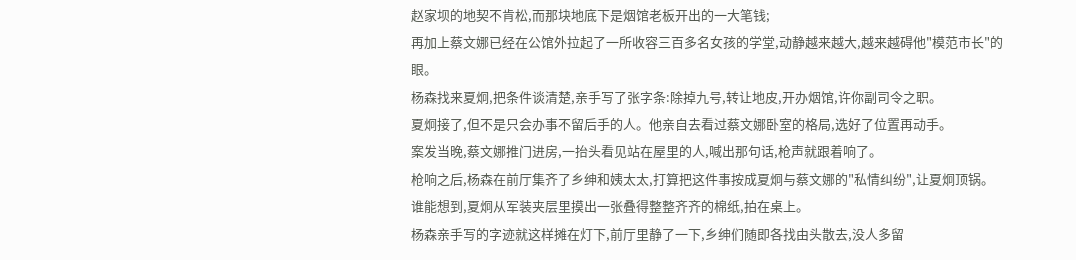赵家坝的地契不肯松,而那块地底下是烟馆老板开出的一大笔钱;
再加上蔡文娜已经在公馆外拉起了一所收容三百多名女孩的学堂,动静越来越大,越来越碍他"模范市长"的眼。
杨森找来夏炯,把条件谈清楚,亲手写了张字条:除掉九号,转让地皮,开办烟馆,许你副司令之职。
夏炯接了,但不是只会办事不留后手的人。他亲自去看过蔡文娜卧室的格局,选好了位置再动手。
案发当晚,蔡文娜推门进房,一抬头看见站在屋里的人,喊出那句话,枪声就跟着响了。
枪响之后,杨森在前厅集齐了乡绅和姨太太,打算把这件事按成夏炯与蔡文娜的"私情纠纷",让夏炯顶锅。
谁能想到,夏炯从军装夹层里摸出一张叠得整整齐齐的棉纸,拍在桌上。
杨森亲手写的字迹就这样摊在灯下,前厅里静了一下,乡绅们随即各找由头散去,没人多留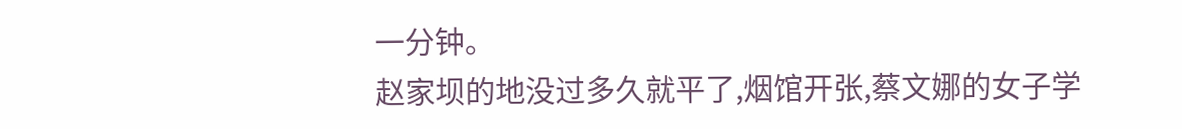一分钟。
赵家坝的地没过多久就平了,烟馆开张,蔡文娜的女子学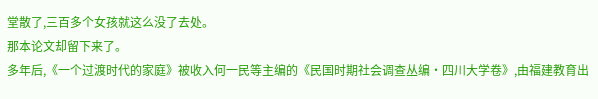堂散了,三百多个女孩就这么没了去处。
那本论文却留下来了。
多年后,《一个过渡时代的家庭》被收入何一民等主编的《民国时期社会调查丛编·四川大学卷》,由福建教育出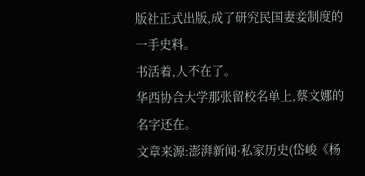版社正式出版,成了研究民国妻妾制度的一手史料。
书活着,人不在了。
华西协合大学那张留校名单上,蔡文娜的名字还在。
文章来源:澎湃新闻·私家历史(岱峻《杨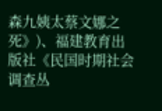森九姨太蔡文娜之死》)、福建教育出版社《民国时期社会调查丛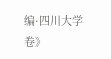编·四川大学卷》